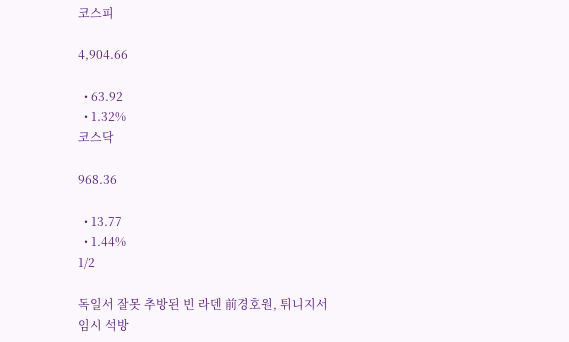코스피

4,904.66

  • 63.92
  • 1.32%
코스닥

968.36

  • 13.77
  • 1.44%
1/2

독일서 잘못 추방된 빈 라덴 前경호원, 튀니지서 임시 석방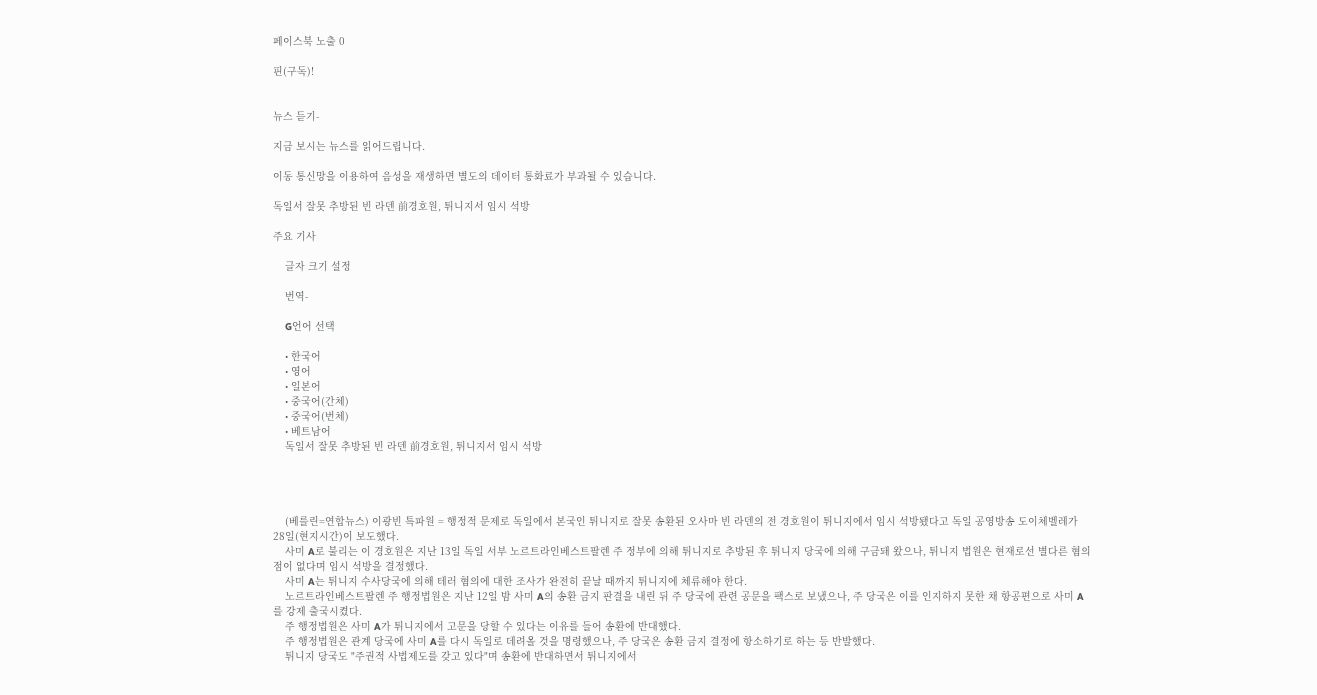페이스북 노출 0

핀(구독)!


뉴스 듣기-

지금 보시는 뉴스를 읽어드립니다.

이동 통신망을 이용하여 음성을 재생하면 별도의 데이터 통화료가 부과될 수 있습니다.

독일서 잘못 추방된 빈 라덴 前경호원, 튀니지서 임시 석방

주요 기사

    글자 크기 설정

    번역-

    G언어 선택

    • 한국어
    • 영어
    • 일본어
    • 중국어(간체)
    • 중국어(번체)
    • 베트남어
    독일서 잘못 추방된 빈 라덴 前경호원, 튀니지서 임시 석방




    (베를린=연합뉴스) 이광빈 특파원 = 행정적 문제로 독일에서 본국인 튀니지로 잘못 송환된 오사마 빈 라덴의 전 경호원이 튀니지에서 임시 석방됐다고 독일 공영방송 도이체벨레가 28일(현지시간)이 보도했다.
    사미 A로 불리는 이 경호원은 지난 13일 독일 서부 노르트라인베스트팔렌 주 정부에 의해 튀니지로 추방된 후 튀니지 당국에 의해 구금돼 왔으나, 튀니지 법원은 현재로선 별다른 혐의점이 없다며 임시 석방을 결정했다.
    사미 A는 튀니지 수사당국에 의해 테러 혐의에 대한 조사가 완전히 끝날 때까지 튀니지에 체류해야 한다.
    노르트라인베스트팔렌 주 행정법원은 지난 12일 밤 사미 A의 송환 금지 판결을 내린 뒤 주 당국에 관련 공문을 팩스로 보냈으나, 주 당국은 이를 인지하지 못한 채 항공편으로 사미 A를 강제 출국시켰다.
    주 행정법원은 사미 A가 튀니지에서 고문을 당할 수 있다는 이유를 들어 송환에 반대했다.
    주 행정법원은 관계 당국에 사미 A를 다시 독일로 데려올 것을 명령했으나, 주 당국은 송환 금지 결정에 항소하기로 하는 등 반발했다.
    튀니지 당국도 "주권적 사법제도를 갖고 있다"며 송환에 반대하면서 튀니지에서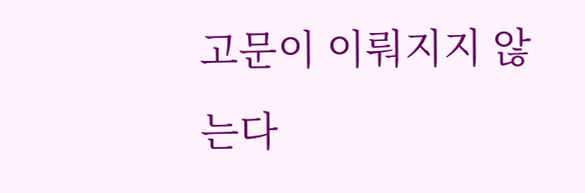고문이 이뤄지지 않는다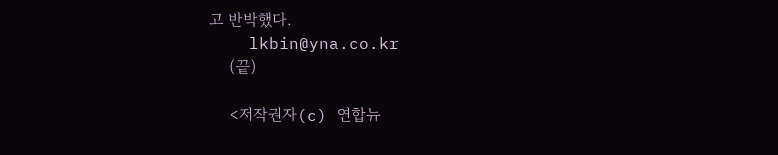고 반박했다.
    lkbin@yna.co.kr
    (끝)

    <저작권자(c) 연합뉴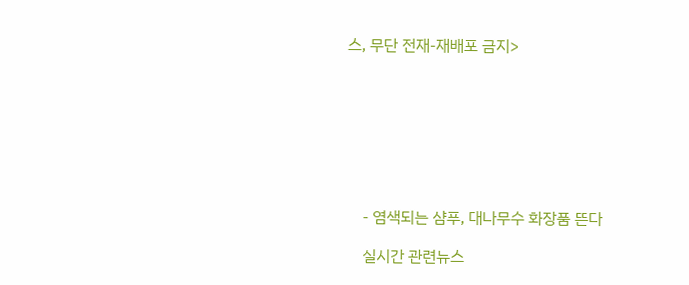스, 무단 전재-재배포 금지>








    - 염색되는 샴푸, 대나무수 화장품 뜬다

    실시간 관련뉴스